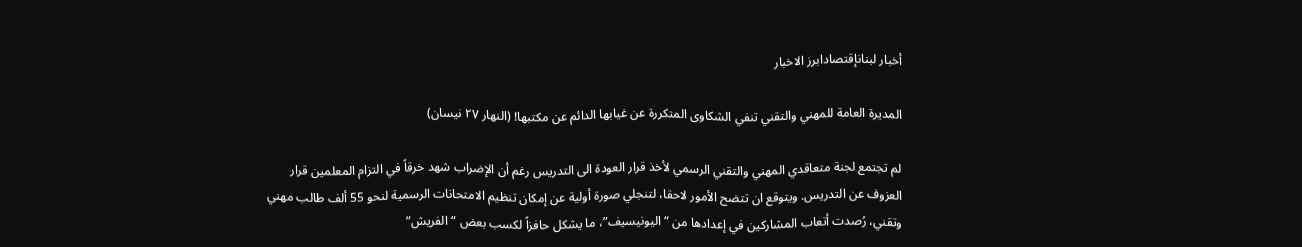أخبار لبنانإقتصادابرز الاخبار

المديرة العامة للمهني والتقني تنفي الشكاوى المتكررة عن غيابها الدائم عن مكتبها! (النهار ٢٧ نيسان)

لم تجتمع لجنة متعاقدي المهني والتقني الرسمي لأخذ قرار العودة الى التدريس رغم أن الإضراب شهد خرقاً في التزام المعلمين قرار العزوف عن التدريس. ويتوقع ان تتضح الأمور لاحقا، لتنجلي صورة أولية عن إمكان تنظيم الامتحانات الرسمية لنحو 55 ألف طالب مهني وتقني، رُصدت أتعاب المشاركين في إعدادها من “اليونيسيف”، ما يشكل حافزاً لكسب بعض “الفريش”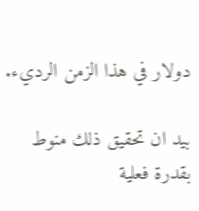دولار في هذا الزمن الرديء.

بيد ان تحقيق ذلك منوط بقدرة فعلية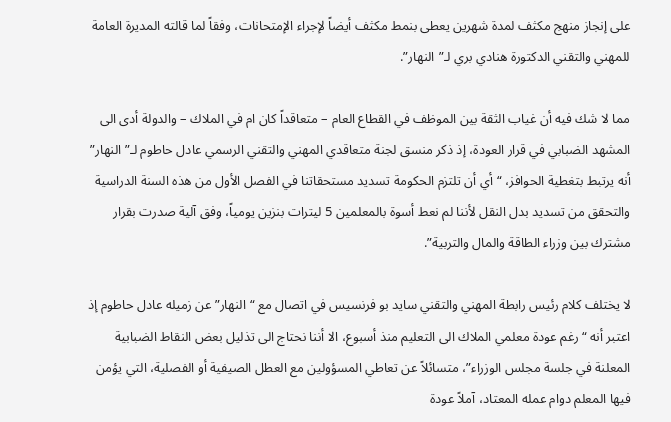على إنجاز منهج مكثف لمدة شهرين يعطى بنمط مكثف أيضاً لإجراء الإمتحانات، وفقاً لما قالته المديرة العامة للمهني والتقني الدكتورة هنادي بري لـ”النهار”.

مما لا شك فيه أن غياب الثقة بين الموظف في القطاع العام – متعاقداً كان ام في الملاك – والدولة أدى الى المشهد الضبابي في قرار العودة، إذ ذكر منسق لجنة متعاقدي المهني والتقني الرسمي عادل حاطوم لـ”النهار” أنه يرتبط بتغطية الحوافز، “أي أن تلتزم الحكومة تسديد مستحقاتنا في الفصل الأول من هذه السنة الدراسية والتحقق من تسديد بدل النقل لأننا لم نعط أسوة بالمعلمين 5 ليترات بنزين يومياً، وفق آلية صدرت بقرار مشترك بين وزراء الطاقة والمال والتربية”.

لا يختلف كلام رئيس رابطة المهني والتقني سايد بو فرنسيس في اتصال مع “النهار” عن زميله عادل حاطوم إذ اعتبر أنه “رغم عودة معلمي الملاك الى التعليم منذ أسبوع، الا أننا نحتاج الى تذليل بعض النقاط الضبابية المعلنة في جلسة مجلس الوزراء”، متسائلاً عن تعاطي المسؤولين مع العطل الصيفية أو الفصلية، التي يؤمن فيها المعلم دوام عمله المعتاد، آملاً عودة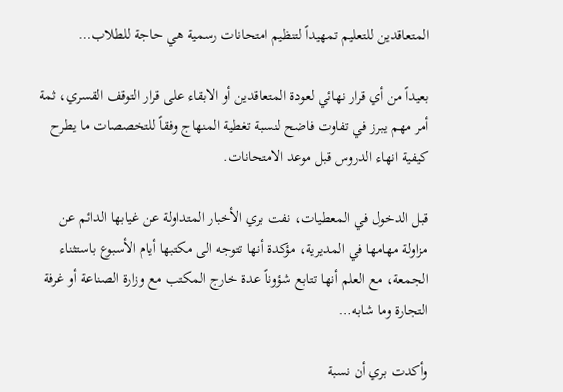المتعاقدين للتعليم تمهيداً لتنظيم امتحانات رسمية هي حاجة للطلاب…

بعيداً من أي قرار نهائي لعودة المتعاقدين أو الابقاء على قرار التوقف القسري، ثمة أمر مهم يبرز في تفاوت فاضح لنسبة تغطية المنهاج وفقاً للتخصصات ما يطرح كيفية انهاء الدروس قبل موعد الامتحانات.

قبل الدخول في المعطيات، نفت بري الأخبار المتداولة عن غيابها الدائم عن مزاولة مهامها في المديرية، مؤكدة أنها تتوجه الى مكتبها أيام الأسبوع باستثناء الجمعة، مع العلم أنها تتابع شؤوناً عدة خارج المكتب مع وزارة الصناعة أو غرفة التجارة وما شابه…

وأكدت بري أن نسبة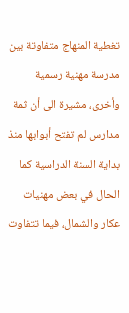تغطية المنهاج متفاوتة بين مدرسة مهنية رسمية وأخرى، مشيرة الى أن ثمة مدارس لم تفتح أبوابها منذ بداية السنة الدراسية كما الحال في بعض مهنيات عكار والشمال، فيما تتفاوت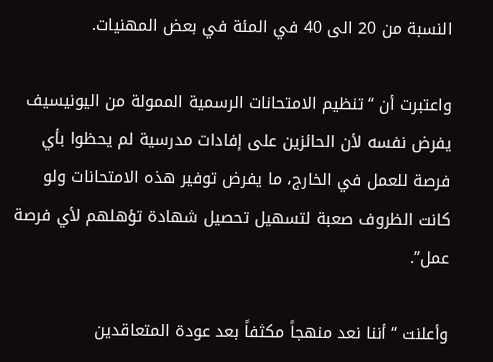النسبة من 20 الى 40 في المئة في بعض المهنيات.

واعتبرت أن “تنظيم الامتحانات الرسمية الممولة من اليونيسيف يفرض نفسه لأن الحائزين على إفادات مدرسية لم يحظوا بأي فرصة للعمل في الخارج، ما يفرض توفير هذه الامتحانات ولو كانت الظروف صعبة لتسهيل تحصيل شهادة تؤهلهم لأي فرصة عمل”.

وأعلنت “أننا نعد منهجاً مكثفاً بعد عودة المتعاقدين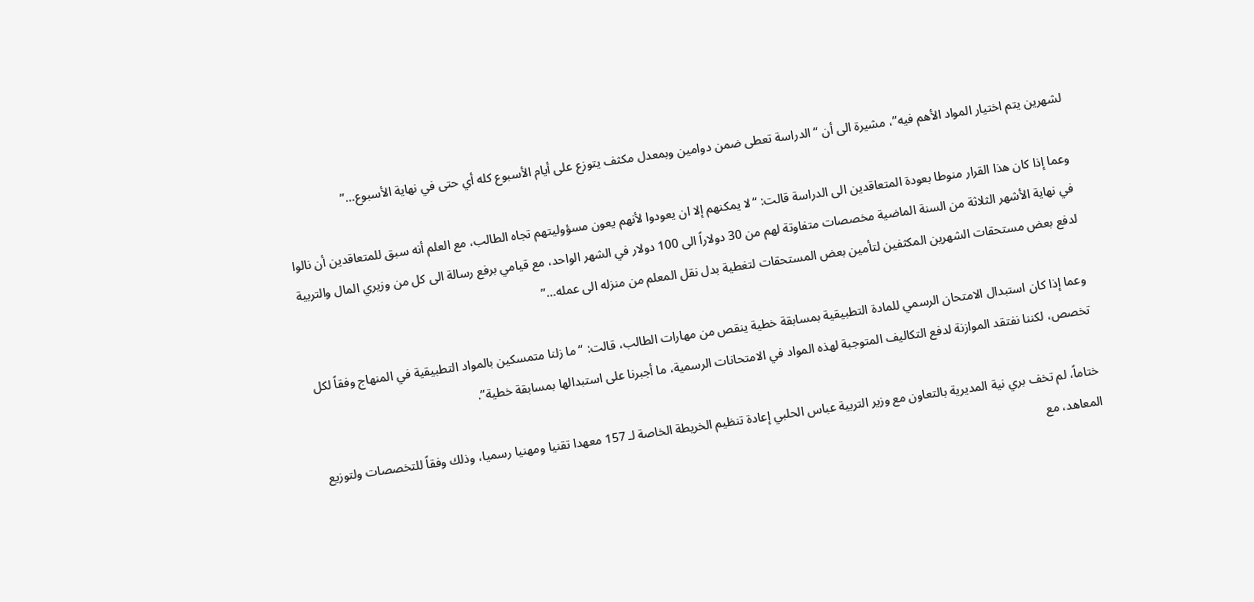لشهرين يتم اختيار المواد الأهم فيه”، مشيرة الى أن “الدراسة تعطى ضمن دوامين وبمعدل مكثف يتوزع على أيام الأسبوع كله أي حتى في نهاية الأسبوع…”

وعما إذا كان هذا القرار منوطا بعودة المتعاقدين الى الدراسة قالت: “لا يمكنهم إلا ان يعودوا لأنهم يعون مسؤوليتهم تجاه الطالب، مع العلم أنه سبق للمتعاقدين أن نالوا في نهاية الأشهر الثلاثة من السنة الماضية مخصصات متفاوتة لهم من 30 دولاراً الى 100 دولار في الشهر الواحد، مع قيامي برفع رسالة الى كل من وزيري المال والتربية لدفع بعض مستحقات الشهرين المكثفين لتأمين بعض المستحقات لتغطية بدل نقل المعلم من منزله الى عمله…”

وعما إذا كان استبدال الامتحان الرسمي للمادة التطبيقية بمسابقة خطية ينقص من مهارات الطالب، قالت: “ما زلنا متمسكين بالمواد التطبيقية في المنهاج وفقاً لكل تخصص، لكننا نفتقد الموازنة لدفع التكاليف المتوجبة لهذه المواد في الامتحانات الرسمية، ما أجبرنا على استبدالها بمسابقة خطية”.

ختاماً، لم تخف بري نية المديرية بالتعاون مع وزير التربية عباس الحلبي إعادة تنظيم الخريطة الخاصة لـ 157 معهدا تقنيا ومهنيا رسميا، وذلك وفقاً للتخصصات ولتوزيع المعاهد، مع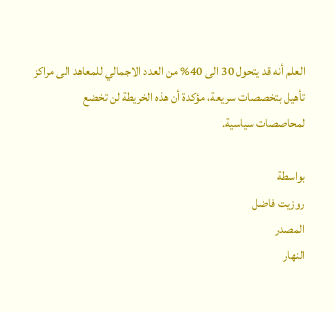العلم أنه قد يتحول 30 الى 40% من العدد الاجمالي للمعاهد الى مراكز تأهيل بتخصصات سريعة، مؤكدة أن هذه الخريطة لن تخضع لمحاصصات سياسية.

بواسطة
روزيت فاضل
المصدر
النهار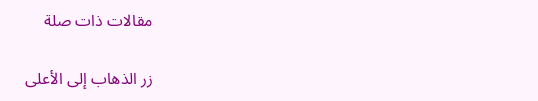مقالات ذات صلة

زر الذهاب إلى الأعلى